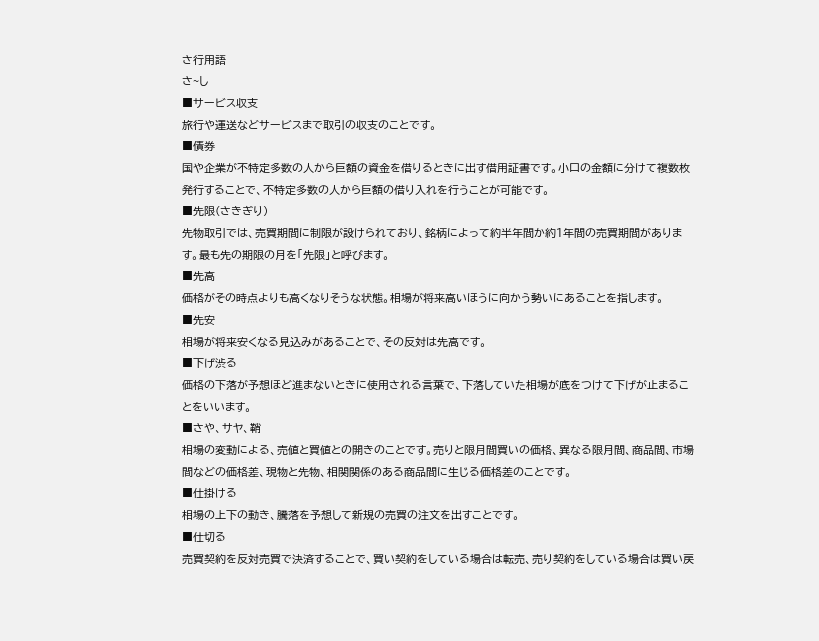さ行用語
さ~し
■サービス収支
旅行や運送などサービスまで取引の収支のことです。
■債券
国や企業が不特定多数の人から巨額の資金を借りるときに出す借用証書です。小口の金額に分けて複数枚発行することで、不特定多数の人から巨額の借り入れを行うことが可能です。
■先限(さきぎり)
先物取引では、売買期間に制限が設けられており、銘柄によって約半年間か約1年間の売買期間があります。最も先の期限の月を「先限」と呼びます。
■先高
価格がその時点よりも高くなりそうな状態。相場が将来高いほうに向かう勢いにあることを指します。
■先安
相場が将来安くなる見込みがあることで、その反対は先高です。
■下げ渋る
価格の下落が予想ほど進まないときに使用される言葉で、下落していた相場が底をつけて下げが止まることをいいます。
■さや、サヤ、鞘
相場の変動による、売値と買値との開きのことです。売りと限月間買いの価格、異なる限月間、商品間、市場間などの価格差、現物と先物、相関関係のある商品間に生じる価格差のことです。
■仕掛ける
相場の上下の動き、騰落を予想して新規の売買の注文を出すことです。
■仕切る
売買契約を反対売買で決済することで、買い契約をしている場合は転売、売り契約をしている場合は買い戻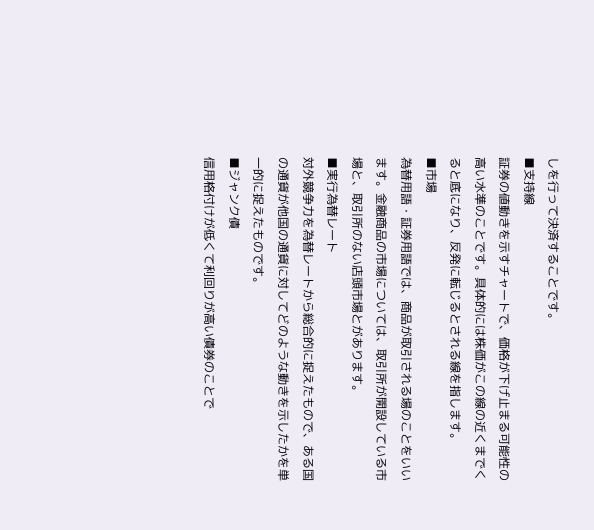しを行って決済することです。
■支持線
証券の値動きを示すチャートで、価格が下げ止まる可能性の高い水準のことです。具体的には株価がこの線の近くまでくると底になり、反発に転じるとされる線を指します。
■市場
為替用語・証券用語では、商品が取引される場のことをいいます。金融商品の市場については、取引所が開設している市場と、取引所のない店頭市場とがあります。
■実行為替レート
対外競争力を為替レートから総合的に捉えたもので、ある国の通貨が他国の通貨に対してどのような動きを示したかを単一的に捉えたものです。
■ジャンク債
信用格付けが低くて利回りが高い債券のことで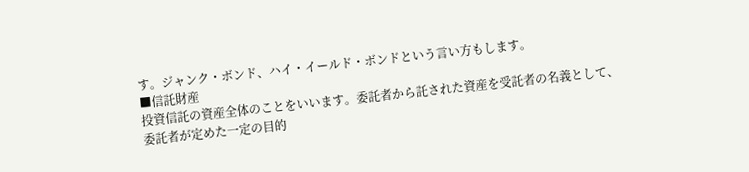す。ジャンク・ボンド、ハイ・イールド・ボンドという言い方もします。
■信託財産
投資信託の資産全体のことをいいます。委託者から託された資産を受託者の名義として、委託者が定めた一定の目的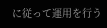に従って運用を行う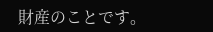財産のことです。